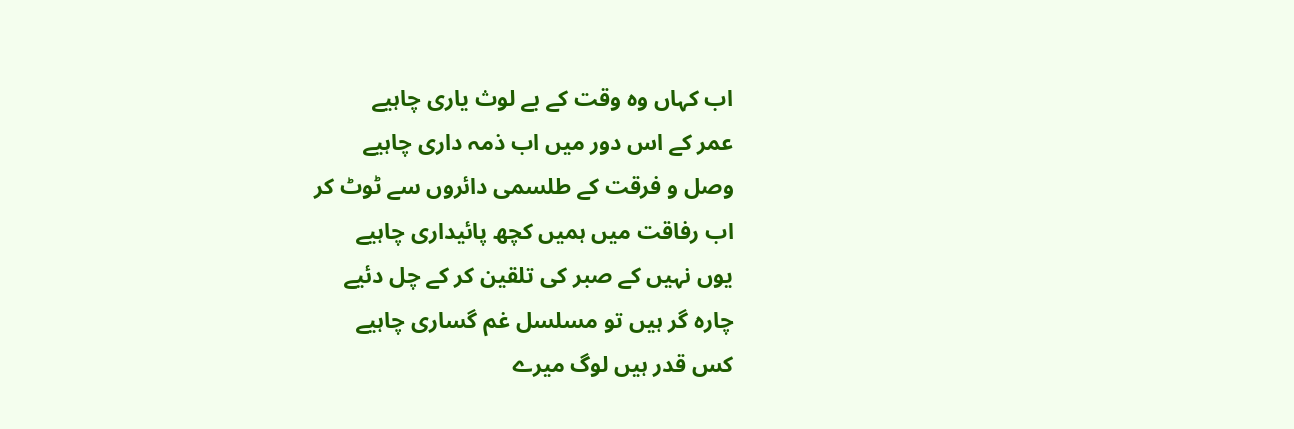اب کہاں وہ وقت کے بے لوث یاری چاہیے
عمر کے اس دور میں اب ذمہ داری چاہیے
وصل و فرقت کے طلسمی دائروں سے ٹوٹ کر
اب رفاقت میں ہمیں کچھ پائیداری چاہیے
یوں نہیں کے صبر کی تلقین کر کے چل دئیے
چارہ گر ہیں تو مسلسل غم گساری چاہیے
کس قدر ہیں لوگ میرے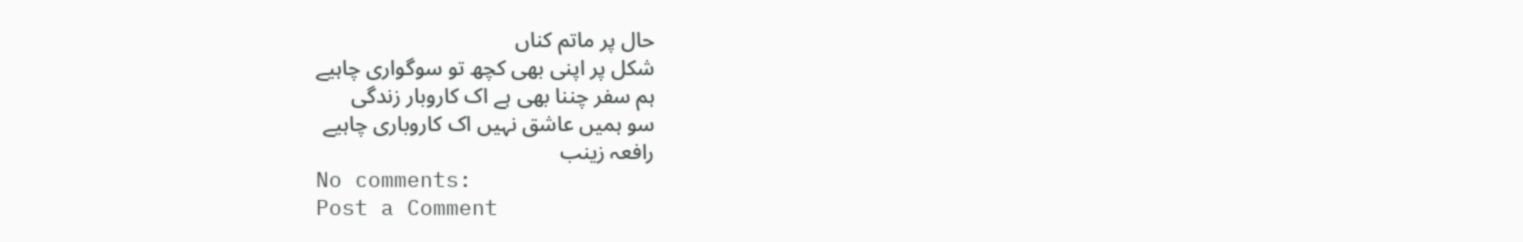حال پر ماتم کناں
شکل پر اپنی بھی کچھ تو سوگواری چاہیے
ہم سفر چننا بھی ہے اک کاروبار زندگی
سو ہمیں عاشق نہیں اک کاروباری چاہیے
رافعہ زینب
No comments:
Post a Comment